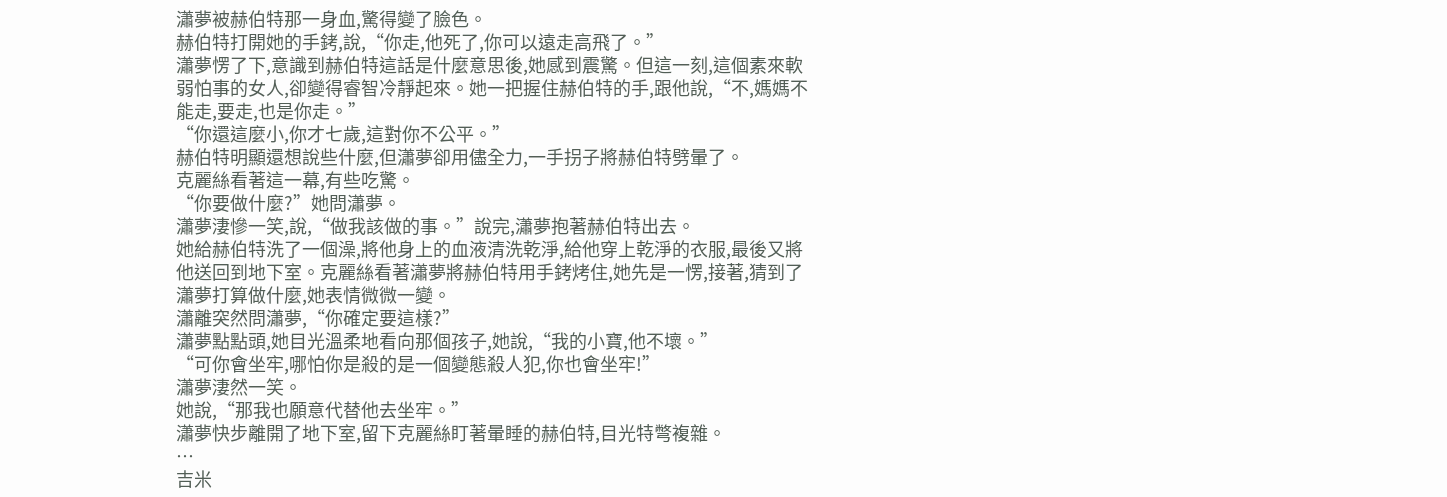瀟夢被赫伯特那一身血,驚得變了臉色。
赫伯特打開她的手銬,說,“你走,他死了,你可以遠走高飛了。”
瀟夢愣了下,意識到赫伯特這話是什麼意思後,她感到震驚。但這一刻,這個素來軟弱怕事的女人,卻變得睿智冷靜起來。她一把握住赫伯特的手,跟他說,“不,媽媽不能走,要走,也是你走。”
“你還這麼小,你才七歲,這對你不公平。”
赫伯特明顯還想說些什麼,但瀟夢卻用儘全力,一手拐子將赫伯特劈暈了。
克麗絲看著這一幕,有些吃驚。
“你要做什麼?”她問瀟夢。
瀟夢淒慘一笑,說,“做我該做的事。”說完,瀟夢抱著赫伯特出去。
她給赫伯特洗了一個澡,將他身上的血液清洗乾淨,給他穿上乾淨的衣服,最後又將他送回到地下室。克麗絲看著瀟夢將赫伯特用手銬烤住,她先是一愣,接著,猜到了瀟夢打算做什麼,她表情微微一變。
瀟離突然問瀟夢,“你確定要這樣?”
瀟夢點點頭,她目光溫柔地看向那個孩子,她說,“我的小寶,他不壞。”
“可你會坐牢,哪怕你是殺的是一個變態殺人犯,你也會坐牢!”
瀟夢淒然一笑。
她說,“那我也願意代替他去坐牢。”
瀟夢快步離開了地下室,留下克麗絲盯著暈睡的赫伯特,目光特彆複雜。
…
吉米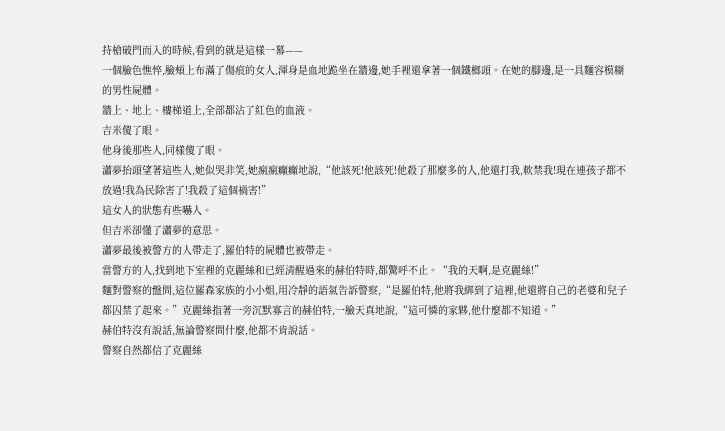持槍破門而入的時候,看到的就是這樣一幕——
一個臉色憔悴,臉頰上布滿了傷痕的女人,渾身是血地跪坐在牆邊,她手裡還拿著一個鐵榔頭。在她的腳邊,是一具麵容模糊的男性屍體。
牆上、地上、樓梯道上,全部都沾了紅色的血液。
吉米傻了眼。
他身後那些人,同樣傻了眼。
瀟夢抬頭望著這些人,她似哭非笑,她瘋瘋癲癲地說,“他該死!他該死!他殺了那麼多的人,他還打我,軟禁我!現在連孩子都不放過!我為民除害了!我殺了這個禍害!”
這女人的狀態有些嚇人。
但吉米卻懂了瀟夢的意思。
瀟夢最後被警方的人帶走了,羅伯特的屍體也被帶走。
當警方的人,找到地下室裡的克麗絲和已經清醒過來的赫伯特時,都驚呼不止。“我的天啊,是克麗絲!”
麵對警察的盤問,這位羅森家族的小小姐,用冷靜的語氣告訴警察,“是羅伯特,他將我綁到了這裡,他還將自己的老婆和兒子都囚禁了起來。”克麗絲指著一旁沉默寡言的赫伯特,一臉天真地說,“這可憐的家夥,他什麼都不知道。”
赫伯特沒有說話,無論警察問什麼,他都不肯說話。
警察自然都信了克麗絲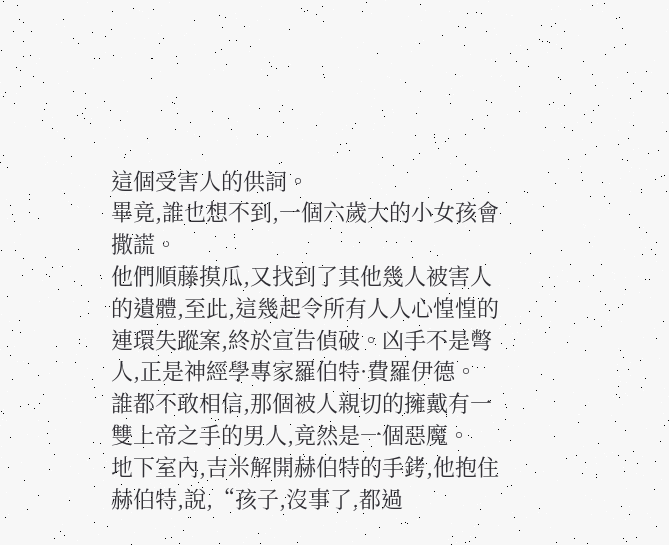這個受害人的供詞。
畢竟,誰也想不到,一個六歲大的小女孩會撒謊。
他們順藤摸瓜,又找到了其他幾人被害人的遺體,至此,這幾起令所有人人心惶惶的連環失蹤案,終於宣告偵破。凶手不是彆人,正是神經學專家羅伯特·費羅伊德。
誰都不敢相信,那個被人親切的擁戴有一雙上帝之手的男人,竟然是一個惡魔。
地下室內,吉米解開赫伯特的手銬,他抱住赫伯特,說,“孩子,沒事了,都過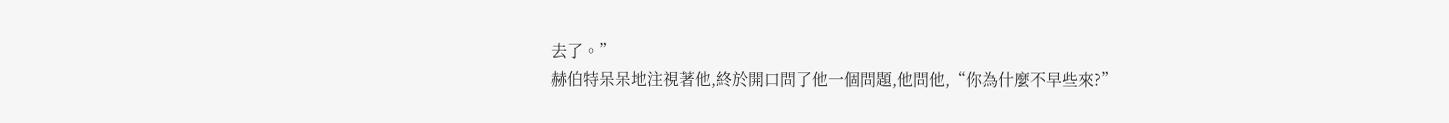去了。”
赫伯特呆呆地注視著他,終於開口問了他一個問題,他問他,“你為什麼不早些來?”